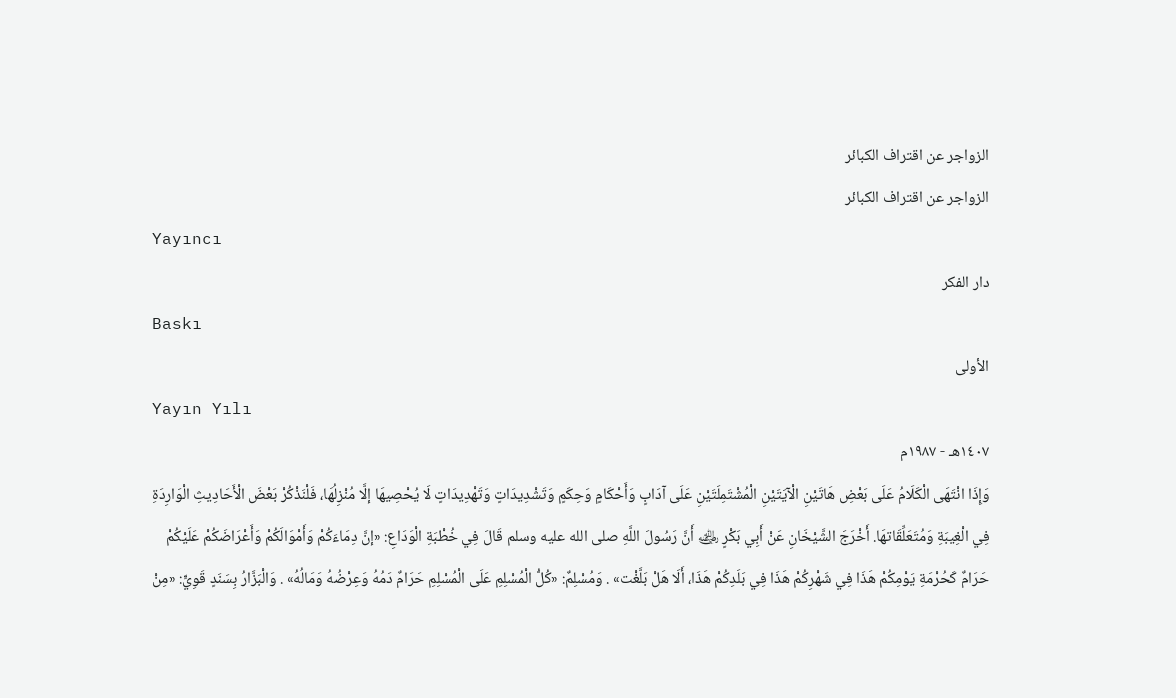الزواجر عن اقتراف الكبائر
الزواجر عن اقتراف الكبائر
Yayıncı
دار الفكر
Baskı
الأولى
Yayın Yılı
١٤٠٧هـ - ١٩٨٧م
وَإِذَا انْتَهَى الْكَلَامُ عَلَى بَعْضِ هَاتَيْنِ الْآيَتَيْنِ الْمُشْتَمِلَتَيْنِ عَلَى آدَابٍ وَأَحْكَامٍ وَحِكَمٍ وَتَشْدِيدَاتٍ وَتَهْدِيدَاتٍ لَا يُحْصِيهَا إلَّا مُنْزِلُهَا، فَلْنَذْكُرْ بَعْضَ الْأَحَادِيثِ الْوَارِدَةِ فِي الْغِيبَةِ وَمُتَعَلِّقَاتهَا. أَخْرَجَ الشَّيْخَانِ عَنْ أَبِي بَكْرٍ ﵁ أَنَّ رَسُولَ اللَّهِ صلى الله عليه وسلم قَالَ فِي خُطْبَةِ الْوَدَاعِ: «إنَّ دِمَاءَكُمْ وَأَمْوَالَكُمْ وَأَعْرَاضَكُمْ عَلَيْكُمْ حَرَامٌ كَحُرْمَةِ يَوْمِكُمْ هَذَا فِي شَهْرِكُمْ هَذَا فِي بَلَدِكُمْ هَذَا، أَلَا هَلْ بَلَّغْت» . وَمُسْلِمٌ: «كُلُّ الْمُسْلِمِ عَلَى الْمُسْلِمِ حَرَامٌ دَمُهُ وَعِرْضُهُ وَمَالُهُ» . وَالْبَزَّارُ بِسَنَدٍ قَوِيٍّ: «مِنْ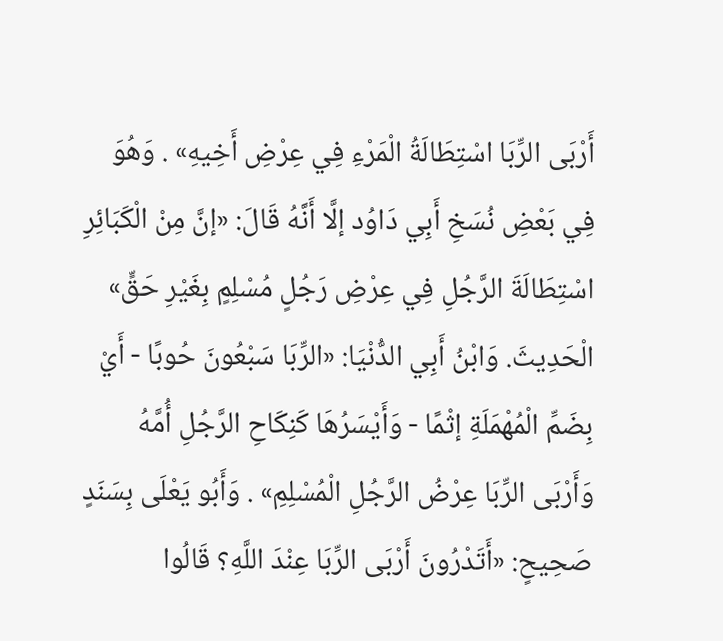أَرْبَى الرِّبَا اسْتِطَالَةُ الْمَرْءِ فِي عِرْضِ أَخِيهِ» . وَهُوَ فِي بَعْضِ نُسَخِ أَبِي دَاوُد إلَّا أَنَّهُ قَالَ: «إنَّ مِنْ الْكَبَائِرِ اسْتِطَالَةَ الرَّجُلِ فِي عِرْضِ رَجُلٍ مُسْلِمٍ بِغَيْرِ حَقٍّ» الْحَدِيثَ. وَابْنُ أَبِي الدُّنْيَا: «الرِّبَا سَبْعُونَ حُوبًا - أَيْ بِضَمِّ الْمُهْمَلَةِ إثْمًا - وَأَيْسَرُهَا كَنِكَاحِ الرَّجُلِ أُمَّهُ وَأَرْبَى الرِّبَا عِرْضُ الرَّجُلِ الْمُسْلِمِ» . وَأَبُو يَعْلَى بِسَنَدٍ صَحِيحٍ: «أَتَدْرُونَ أَرْبَى الرِّبَا عِنْدَ اللَّهِ؟ قَالُوا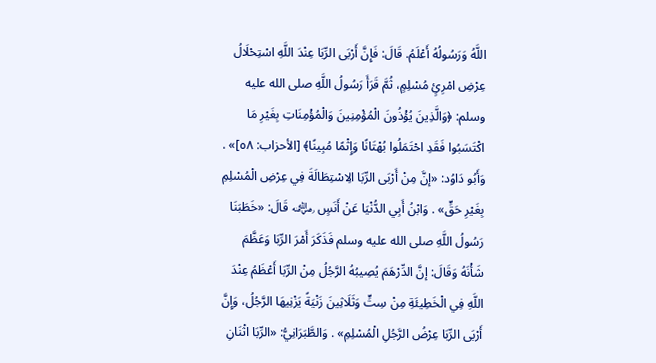اللَّهُ وَرَسُولُهُ أَعْلَمُ. قَالَ: فَإِنَّ أَرْبَى الرِّبَا عِنْدَ اللَّهِ اسْتِحْلَالُ عِرْضِ امْرِئٍ مُسْلِمٍ، ثُمَّ قَرَأَ رَسُولُ اللَّهِ صلى الله عليه وسلم: ﴿وَالَّذِينَ يُؤْذُونَ الْمُؤْمِنِينَ وَالْمُؤْمِنَاتِ بِغَيْرِ مَا اكْتَسَبُوا فَقَدِ احْتَمَلُوا بُهْتَانًا وَإِثْمًا مُبِينًا﴾ [الأحزاب: ٥٨]» . وَأَبُو دَاوُد: «إنَّ مِنْ أَرْبَى الرِّبَا الِاسْتِطَالَةَ فِي عِرْضِ الْمُسْلِمِ بِغَيْرِ حَقٍّ» . وَابْنُ أَبِي الدُّنْيَا عَنْ أَنَسٍ ﵁ قَالَ: «خَطَبَنَا رَسُولُ اللَّهِ صلى الله عليه وسلم فَذَكَرَ أَمْرَ الرِّبَا وَعَظَّمَ شَأْنَهُ وَقَالَ: إنَّ الدِّرْهَمَ يُصِيبُهُ الرَّجُلُ مِنْ الرِّبَا أَعْظَمُ عِنْدَ اللَّهِ فِي الْخَطِيئَةِ مِنْ سِتٍّ وَثَلَاثِينَ زَنْيَةً يَزْنِيهَا الرَّجُلُ، وَإِنَّ أَرْبَى الرِّبَا عِرْضُ الرَّجُلِ الْمُسْلِمِ» . وَالطَّبَرَانِيُّ: «الرِّبَا اثْنَانِ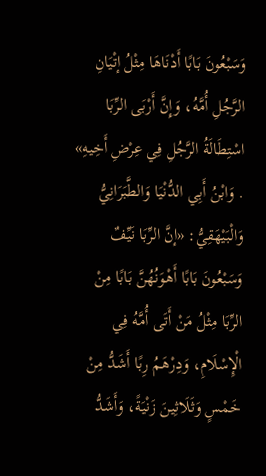وَسَبْعُونَ بَابًا أَدْنَاهَا مِثْلُ إتْيَانِ الرَّجُلِ أُمَّهُ، وَإِنَّ أَرْبَى الرِّبَا اسْتِطَالَةُ الرَّجُلِ فِي عِرْضِ أَخِيهِ» . وَابْنُ أَبِي الدُّنْيَا وَالطَّبَرَانِيُّ وَالْبَيْهَقِيُّ: «إنَّ الرِّبَا نَيِّفٌ وَسَبْعُونَ بَابًا أَهْوَنُهُنَّ بَابًا مِنْ الرِّبَا مِثْلُ مَنْ أَتَى أُمَّهُ فِي الْإِسْلَامِ، وَدِرْهَمُ رِبًا أَشَدُّ مِنْ خَمْسٍ وَثَلَاثِينَ زَنْيَةً، وَأَشَدُّ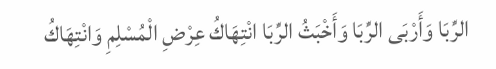الرِّبَا وَأَرْبَى الرِّبَا وَأَخْبَثُ الرِّبَا انْتِهَاكُ عِرْضِ الْمُسْلِمِ وَانْتِهَاكُ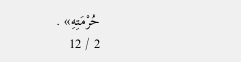حُرْمَتِهِ» .
2 / 12